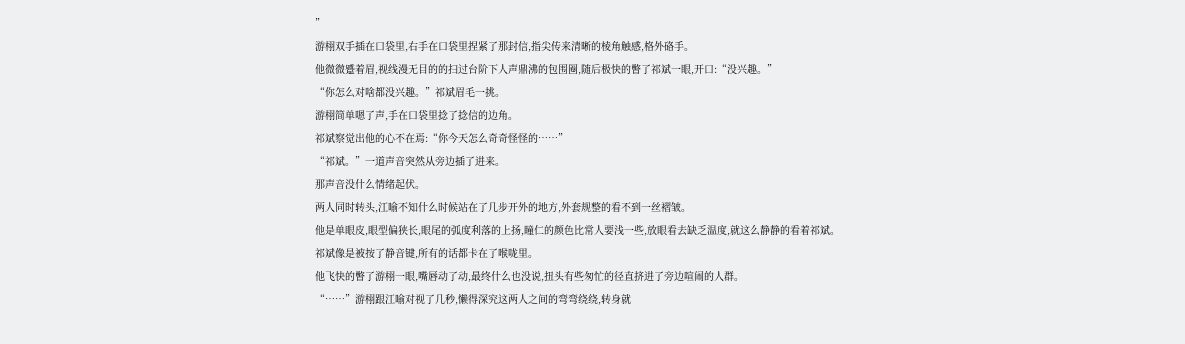”
游栩双手插在口袋里,右手在口袋里捏紧了那封信,指尖传来清晰的棱角触感,格外硌手。
他微微蹙着眉,视线漫无目的的扫过台阶下人声鼎沸的包围圈,随后极快的瞥了祁斌一眼,开口:“没兴趣。”
“你怎么对啥都没兴趣。”祁斌眉毛一挑。
游栩简单嗯了声,手在口袋里捻了捻信的边角。
祁斌察觉出他的心不在焉:“你今天怎么奇奇怪怪的……”
“祁斌。”一道声音突然从旁边插了进来。
那声音没什么情绪起伏。
两人同时转头,江喻不知什么时候站在了几步开外的地方,外套规整的看不到一丝褶皱。
他是单眼皮,眼型偏狭长,眼尾的弧度利落的上扬,瞳仁的颜色比常人要浅一些,放眼看去缺乏温度,就这么静静的看着祁斌。
祁斌像是被按了静音键,所有的话都卡在了喉咙里。
他飞快的瞥了游栩一眼,嘴唇动了动,最终什么也没说,扭头有些匆忙的径直挤进了旁边喧闹的人群。
“……”游栩跟江喻对视了几秒,懒得深究这两人之间的弯弯绕绕,转身就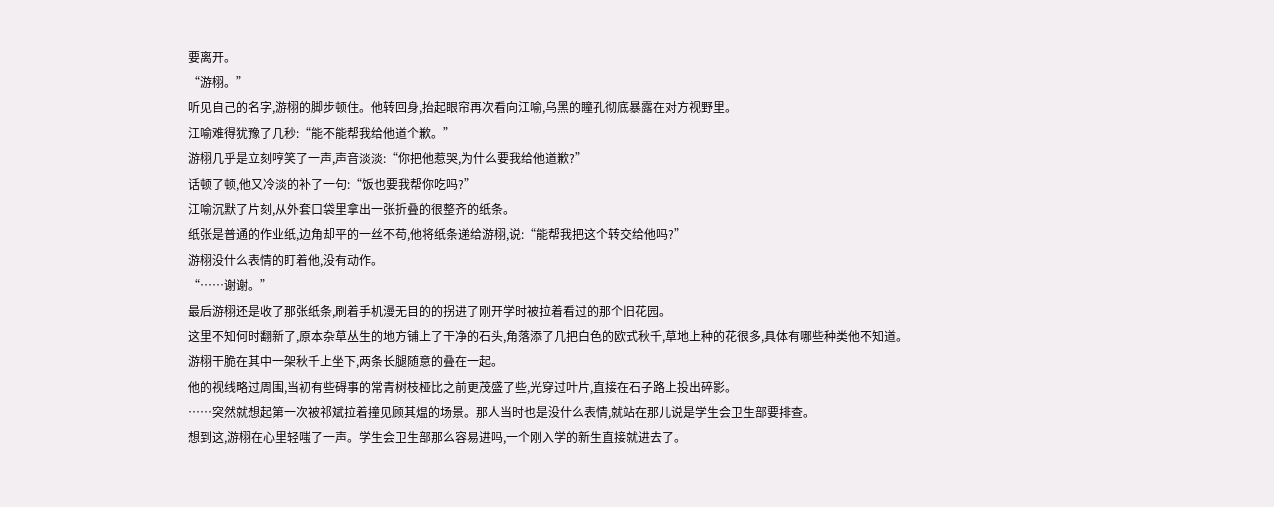要离开。
“游栩。”
听见自己的名字,游栩的脚步顿住。他转回身,抬起眼帘再次看向江喻,乌黑的瞳孔彻底暴露在对方视野里。
江喻难得犹豫了几秒:“能不能帮我给他道个歉。”
游栩几乎是立刻哼笑了一声,声音淡淡:“你把他惹哭,为什么要我给他道歉?”
话顿了顿,他又冷淡的补了一句:“饭也要我帮你吃吗?”
江喻沉默了片刻,从外套口袋里拿出一张折叠的很整齐的纸条。
纸张是普通的作业纸,边角却平的一丝不苟,他将纸条递给游栩,说:“能帮我把这个转交给他吗?”
游栩没什么表情的盯着他,没有动作。
“……谢谢。”
最后游栩还是收了那张纸条,刷着手机漫无目的的拐进了刚开学时被拉着看过的那个旧花园。
这里不知何时翻新了,原本杂草丛生的地方铺上了干净的石头,角落添了几把白色的欧式秋千,草地上种的花很多,具体有哪些种类他不知道。
游栩干脆在其中一架秋千上坐下,两条长腿随意的叠在一起。
他的视线略过周围,当初有些碍事的常青树枝桠比之前更茂盛了些,光穿过叶片,直接在石子路上投出碎影。
……突然就想起第一次被祁斌拉着撞见顾其煴的场景。那人当时也是没什么表情,就站在那儿说是学生会卫生部要排查。
想到这,游栩在心里轻嗤了一声。学生会卫生部那么容易进吗,一个刚入学的新生直接就进去了。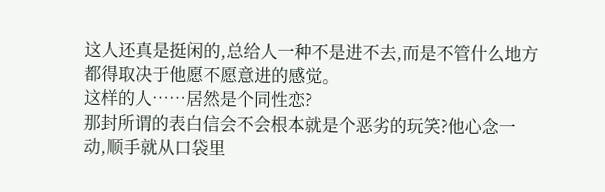这人还真是挺闲的,总给人一种不是进不去,而是不管什么地方都得取决于他愿不愿意进的感觉。
这样的人……居然是个同性恋?
那封所谓的表白信会不会根本就是个恶劣的玩笑?他心念一动,顺手就从口袋里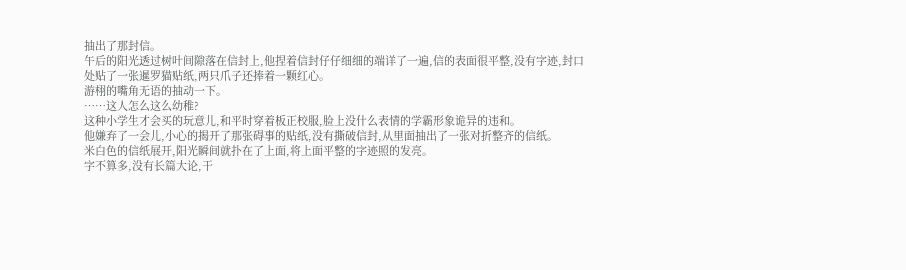抽出了那封信。
午后的阳光透过树叶间隙落在信封上,他捏着信封仔仔细细的端详了一遍,信的表面很平整,没有字迹,封口处贴了一张暹罗猫贴纸,两只爪子还捧着一颗红心。
游栩的嘴角无语的抽动一下。
……这人怎么这么幼稚?
这种小学生才会买的玩意儿,和平时穿着板正校服,脸上没什么表情的学霸形象诡异的违和。
他嫌弃了一会儿,小心的揭开了那张碍事的贴纸,没有撕破信封,从里面抽出了一张对折整齐的信纸。
米白色的信纸展开,阳光瞬间就扑在了上面,将上面平整的字迹照的发亮。
字不算多,没有长篇大论,干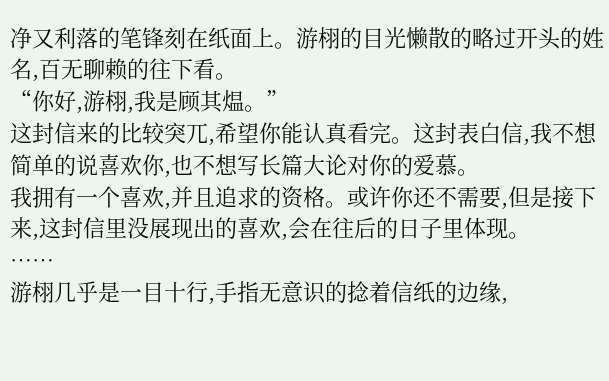净又利落的笔锋刻在纸面上。游栩的目光懒散的略过开头的姓名,百无聊赖的往下看。
“你好,游栩,我是顾其煴。”
这封信来的比较突兀,希望你能认真看完。这封表白信,我不想简单的说喜欢你,也不想写长篇大论对你的爱慕。
我拥有一个喜欢,并且追求的资格。或许你还不需要,但是接下来,这封信里没展现出的喜欢,会在往后的日子里体现。
……
游栩几乎是一目十行,手指无意识的捻着信纸的边缘,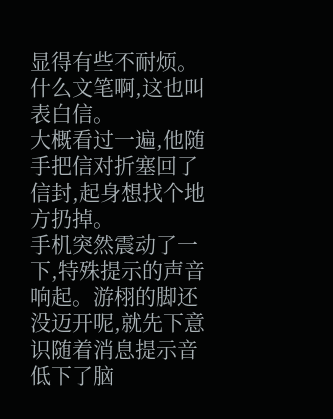显得有些不耐烦。
什么文笔啊,这也叫表白信。
大概看过一遍,他随手把信对折塞回了信封,起身想找个地方扔掉。
手机突然震动了一下,特殊提示的声音响起。游栩的脚还没迈开呢,就先下意识随着消息提示音低下了脑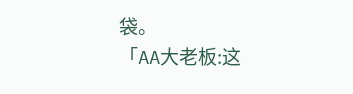袋。
「AA大老板:这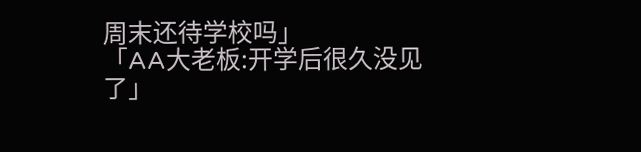周末还待学校吗」
「AA大老板:开学后很久没见了」